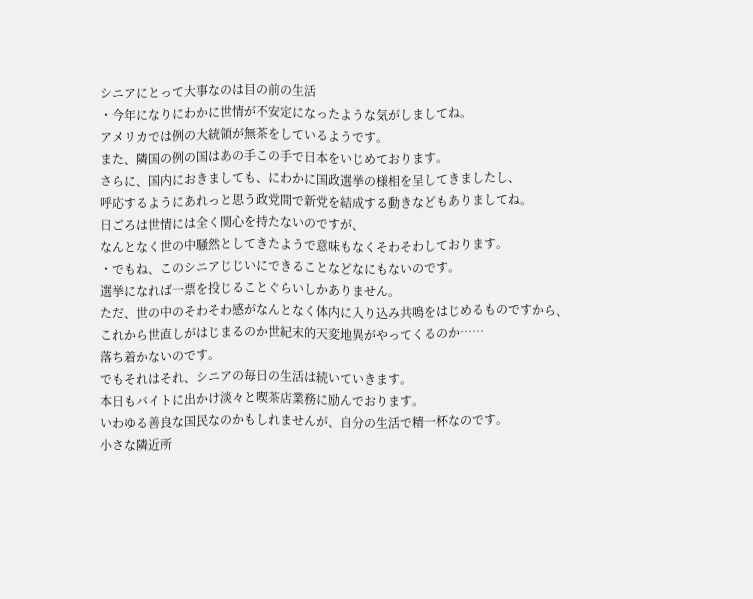シニアにとって大事なのは目の前の生活
・今年になりにわかに世情が不安定になったような気がしましてね。
アメリカでは例の大統領が無茶をしているようです。
また、隣国の例の国はあの手この手で日本をいじめております。
さらに、国内におきましても、にわかに国政選挙の様相を呈してきましたし、
呼応するようにあれっと思う政党間で新党を結成する動きなどもありましてね。
日ごろは世情には全く関心を持たないのですが、
なんとなく世の中騒然としてきたようで意味もなくそわそわしております。
・でもね、このシニアじじいにできることなどなにもないのです。
選挙になれば一票を投じることぐらいしかありません。
ただ、世の中のそわそわ感がなんとなく体内に入り込み共鳴をはじめるものですから、
これから世直しがはじまるのか世紀末的天変地異がやってくるのか……
落ち着かないのです。
でもそれはそれ、シニアの毎日の生活は続いていきます。
本日もバイトに出かけ淡々と喫茶店業務に励んでおります。
いわゆる善良な国民なのかもしれませんが、自分の生活で精一杯なのです。
小さな隣近所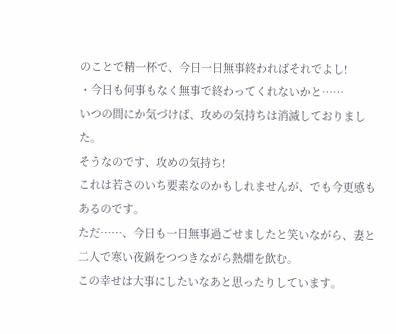のことで精一杯で、今日一日無事終わればそれでよし!
・今日も何事もなく無事で終わってくれないかと……
いつの間にか気づけば、攻めの気持ちは消滅しておりました。
そうなのです、攻めの気持ち!
これは若さのいち要素なのかもしれませんが、でも今更感もあるのです。
ただ……、今日も一日無事過ごせましたと笑いながら、妻と二人で寒い夜鍋をつつきながら熱燗を飲む。
この幸せは大事にしたいなあと思ったりしています。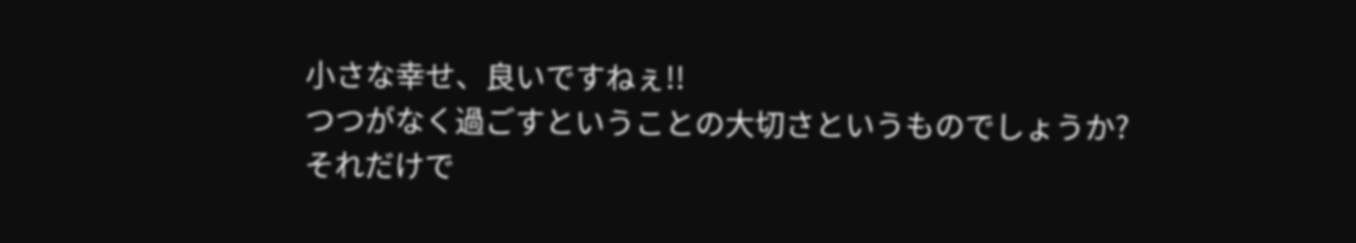小さな幸せ、良いですねぇ!!
つつがなく過ごすということの大切さというものでしょうか?
それだけで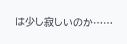は少し寂しいのか……